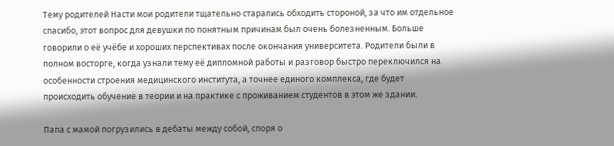Тему родителей Насти мои родители тщательно старались обходить стороной, за что им отдельное спасибо, этот вопрос для девушки по понятным причинам был очень болезненным. Больше говорили о её учёбе и хороших перспективах после окончания университета. Родители были в полном восторге, когда узнали тему её дипломной работы и разговор быстро переключился на особенности строения медицинского института, а точнее единого комплекса, где будет происходить обучение в теории и на практике с проживанием студентов в этом же здании.

Папа с мамой погрузились в дебаты между собой, споря о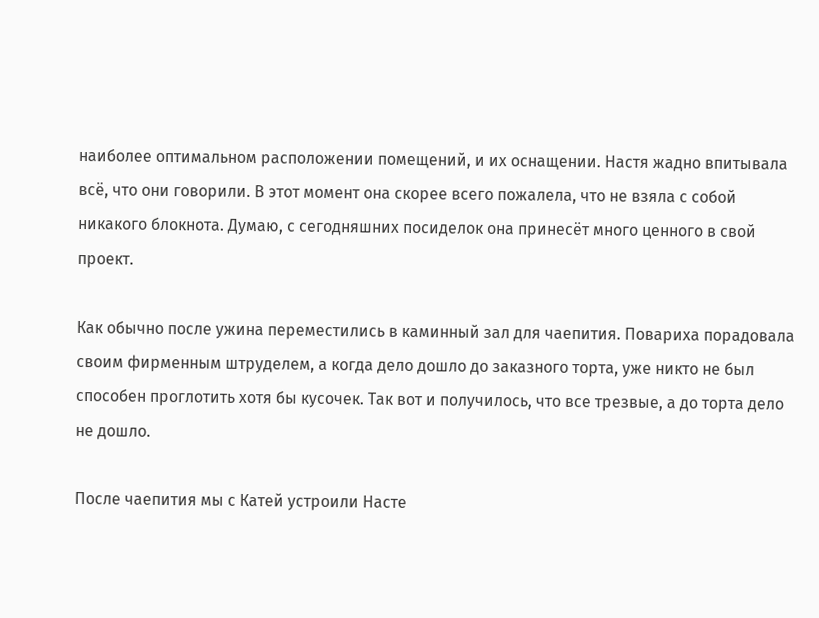наиболее оптимальном расположении помещений, и их оснащении. Настя жадно впитывала всё, что они говорили. В этот момент она скорее всего пожалела, что не взяла с собой никакого блокнота. Думаю, с сегодняшних посиделок она принесёт много ценного в свой проект.

Как обычно после ужина переместились в каминный зал для чаепития. Повариха порадовала своим фирменным штруделем, а когда дело дошло до заказного торта, уже никто не был способен проглотить хотя бы кусочек. Так вот и получилось, что все трезвые, а до торта дело не дошло.

После чаепития мы с Катей устроили Насте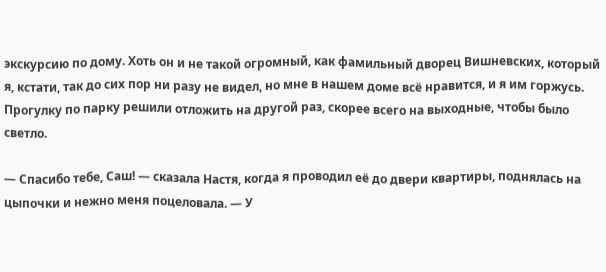экскурсию по дому. Хоть он и не такой огромный, как фамильный дворец Вишневских, который я, кстати, так до сих пор ни разу не видел, но мне в нашем доме всё нравится, и я им горжусь. Прогулку по парку решили отложить на другой раз, скорее всего на выходные, чтобы было светло.

— Спасибо тебе, Саш! — сказала Настя, когда я проводил её до двери квартиры, поднялась на цыпочки и нежно меня поцеловала. — У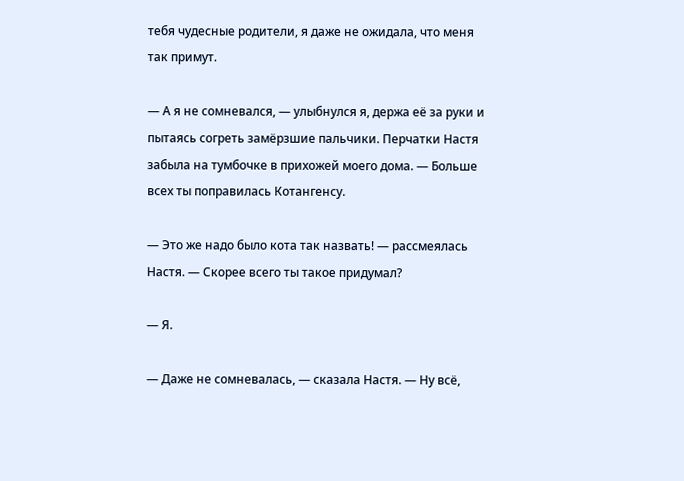тебя чудесные родители, я даже не ожидала, что меня так примут.

— А я не сомневался, — улыбнулся я, держа её за руки и пытаясь согреть замёрзшие пальчики. Перчатки Настя забыла на тумбочке в прихожей моего дома. — Больше всех ты поправилась Котангенсу.

— Это же надо было кота так назвать! — рассмеялась Настя. — Скорее всего ты такое придумал?

— Я.

— Даже не сомневалась, — сказала Настя. — Ну всё,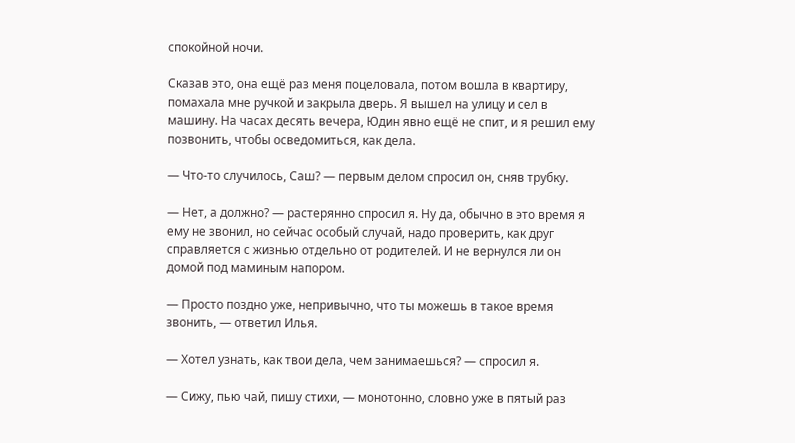спокойной ночи.

Сказав это, она ещё раз меня поцеловала, потом вошла в квартиру, помахала мне ручкой и закрыла дверь. Я вышел на улицу и сел в машину. На часах десять вечера, Юдин явно ещё не спит, и я решил ему позвонить, чтобы осведомиться, как дела.

— Что-то случилось, Саш? — первым делом спросил он, сняв трубку.

— Нет, а должно? — растерянно спросил я. Ну да, обычно в это время я ему не звонил, но сейчас особый случай, надо проверить, как друг справляется с жизнью отдельно от родителей. И не вернулся ли он домой под маминым напором.

— Просто поздно уже, непривычно, что ты можешь в такое время звонить, — ответил Илья.

— Хотел узнать, как твои дела, чем занимаешься? — спросил я.

— Сижу, пью чай, пишу стихи, — монотонно, словно уже в пятый раз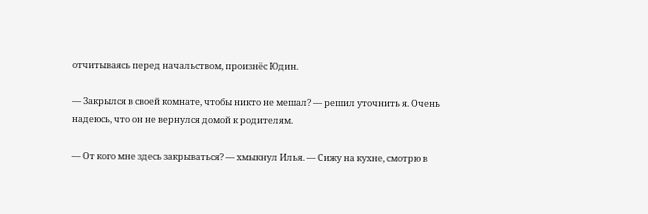отчитываясь перед начальством, произнёс Юдин.

— Закрылся в своей комнате, чтобы никто не мешал? — решил уточнить я. Очень надеюсь, что он не вернулся домой к родителям.

— От кого мне здесь закрываться? — хмыкнул Илья. — Сижу на кухне, смотрю в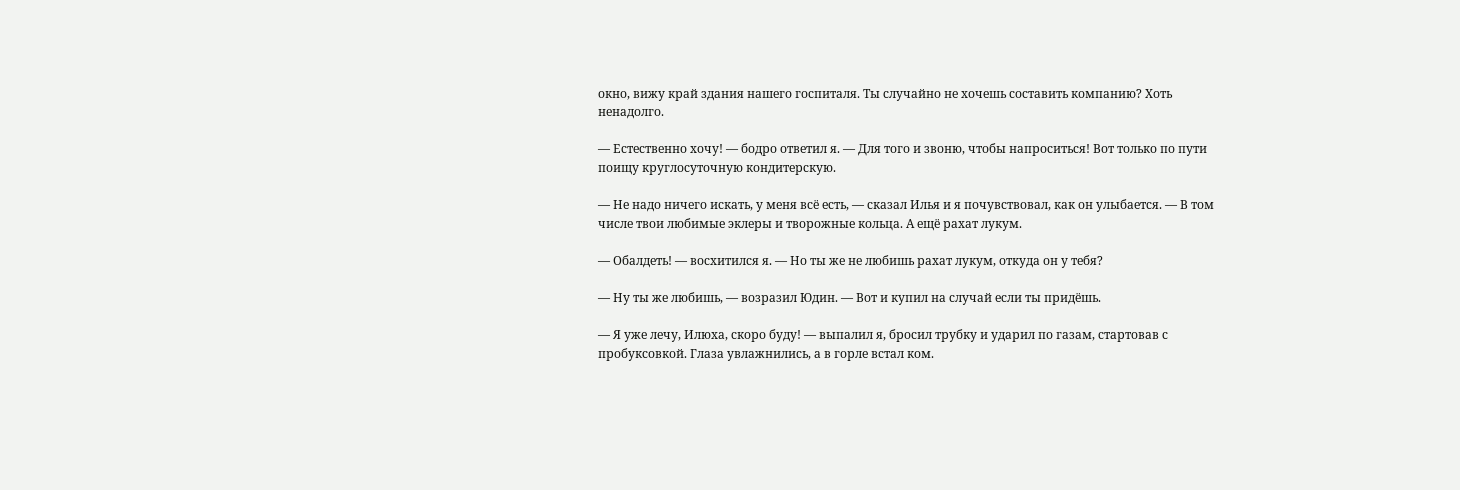окно, вижу край здания нашего госпиталя. Ты случайно не хочешь составить компанию? Хоть ненадолго.

— Естественно хочу! — бодро ответил я. — Для того и звоню, чтобы напроситься! Вот только по пути поищу круглосуточную кондитерскую.

— Не надо ничего искать, у меня всё есть, — сказал Илья и я почувствовал, как он улыбается. — В том числе твои любимые эклеры и творожные кольца. А ещё рахат лукум.

— Обалдеть! — восхитился я. — Но ты же не любишь рахат лукум, откуда он у тебя?

— Ну ты же любишь, — возразил Юдин. — Вот и купил на случай если ты придёшь.

— Я уже лечу, Илюха, скоро буду! — выпалил я, бросил трубку и ударил по газам, стартовав с пробуксовкой. Глаза увлажнились, а в горле встал ком.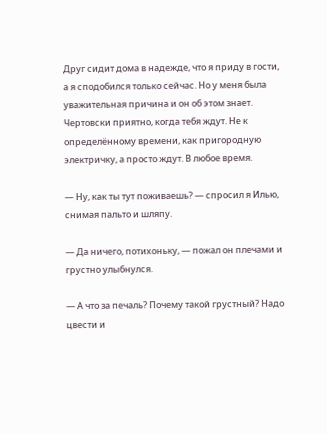Друг сидит дома в надежде, что я приду в гости, а я сподобился только сейчас. Но у меня была уважительная причина и он об этом знает. Чертовски приятно, когда тебя ждут. Не к определённому времени, как пригородную электричку, а просто ждут. В любое время.

— Ну, как ты тут поживаешь? — спросил я Илью, снимая пальто и шляпу.

— Да ничего, потихоньку, — пожал он плечами и грустно улыбнулся.

— А что за печаль? Почему такой грустный? Надо цвести и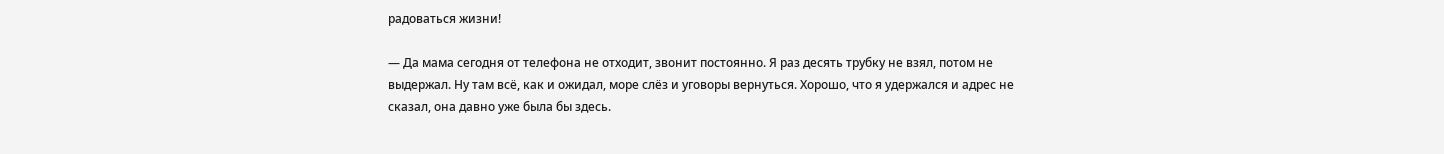радоваться жизни!

— Да мама сегодня от телефона не отходит, звонит постоянно. Я раз десять трубку не взял, потом не выдержал. Ну там всё, как и ожидал, море слёз и уговоры вернуться. Хорошо, что я удержался и адрес не сказал, она давно уже была бы здесь.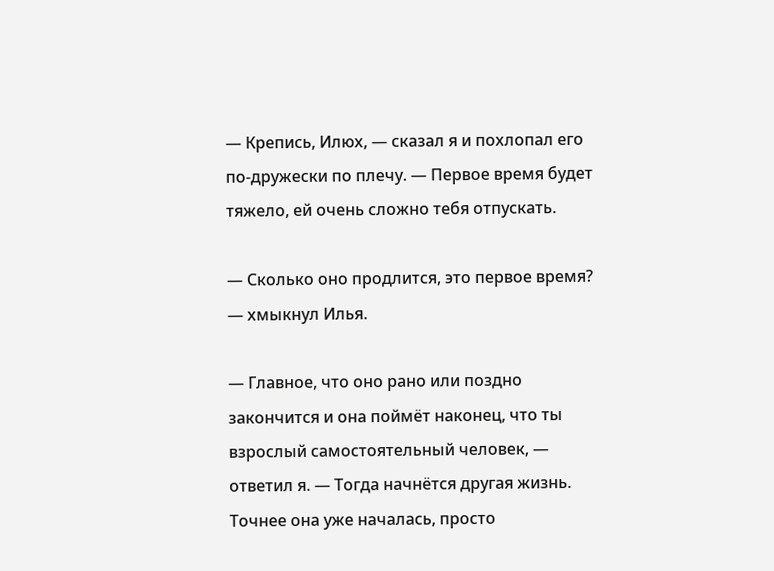— Крепись, Илюх, — сказал я и похлопал его по-дружески по плечу. — Первое время будет тяжело, ей очень сложно тебя отпускать.

— Сколько оно продлится, это первое время? — хмыкнул Илья.

— Главное, что оно рано или поздно закончится и она поймёт наконец, что ты взрослый самостоятельный человек, — ответил я. — Тогда начнётся другая жизнь. Точнее она уже началась, просто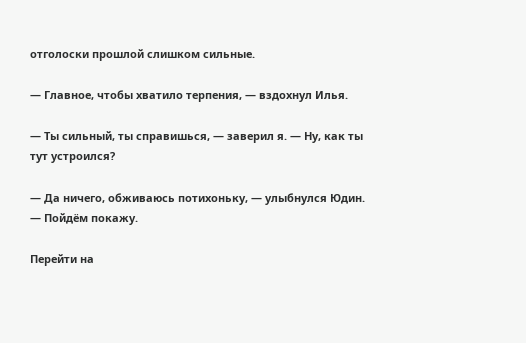отголоски прошлой слишком сильные.

— Главное, чтобы хватило терпения, — вздохнул Илья.

— Ты сильный, ты справишься, — заверил я. — Ну, как ты тут устроился?

— Да ничего, обживаюсь потихоньку, — улыбнулся Юдин. — Пойдём покажу.

Перейти на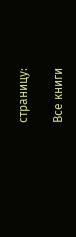страницу:

Все книги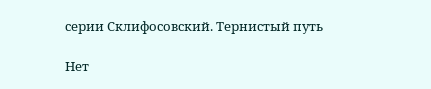серии Склифосовский. Тернистый путь

Нет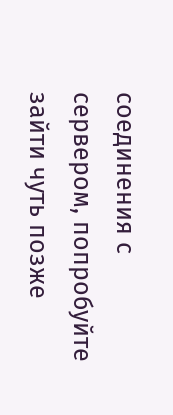соединения с сервером, попробуйте зайти чуть позже